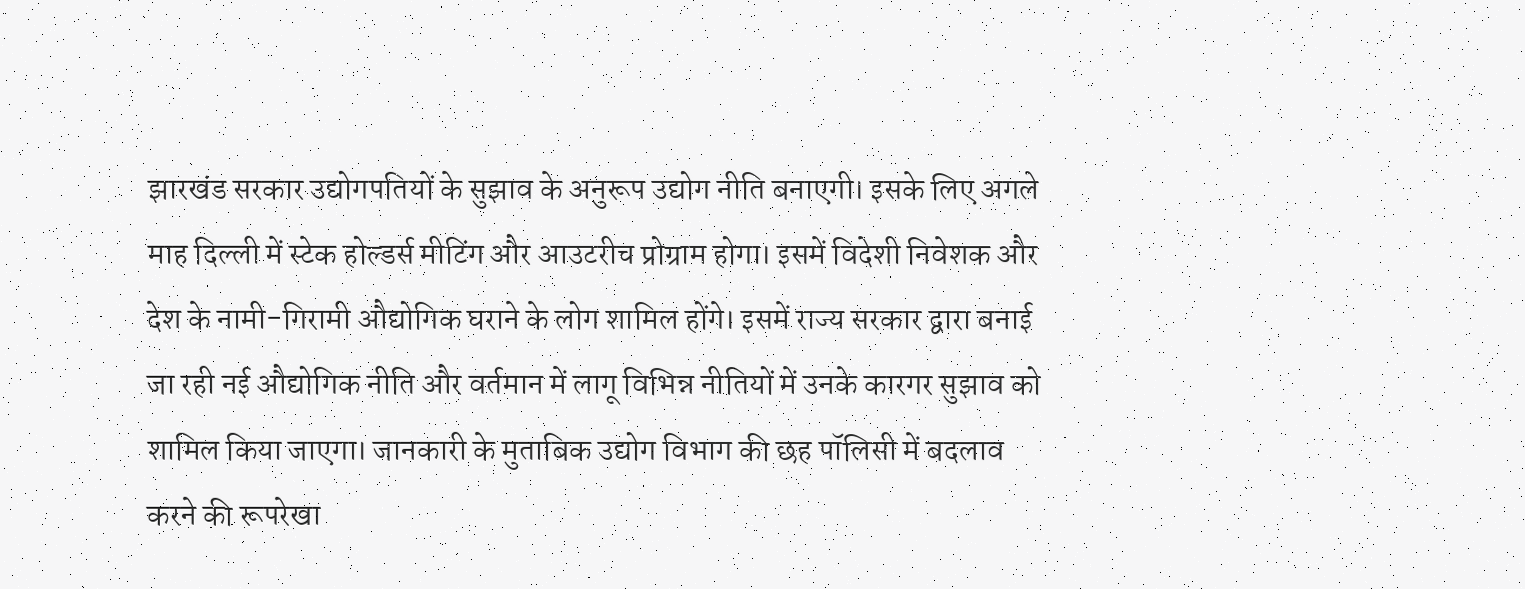झारखंड सरकार उद्योगपतियों के सुझाव के अनुरूप उद्योग नीति बनाएगी। इसके लिए अगले माह दिल्ली में स्टेक होल्डर्स मीटिंग और आउटरीच प्रोग्राम होगा। इसमें विदेशी निवेशक और देश के नामी-गिरामी औद्योगिक घराने के लोग शामिल होंगे। इसमें राज्य सरकार द्वारा बनाई जा रही नई औद्योगिक नीति और वर्तमान में लागू विभिन्न नीतियों में उनके कारगर सुझाव को शामिल किया जाएगा। जानकारी के मुताबिक उद्योग विभाग की छह पॉलिसी में बदलाव करने की रूपरेखा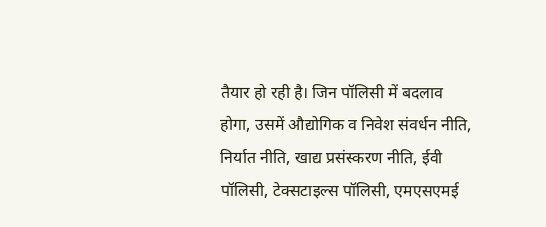तैयार हो रही है। जिन पॉलिसी में बदलाव होगा, उसमें औद्योगिक व निवेश संवर्धन नीति, निर्यात नीति, खाद्य प्रसंस्करण नीति, ईवी पॉलिसी, टेक्सटाइल्स पॉलिसी, एमएसएमई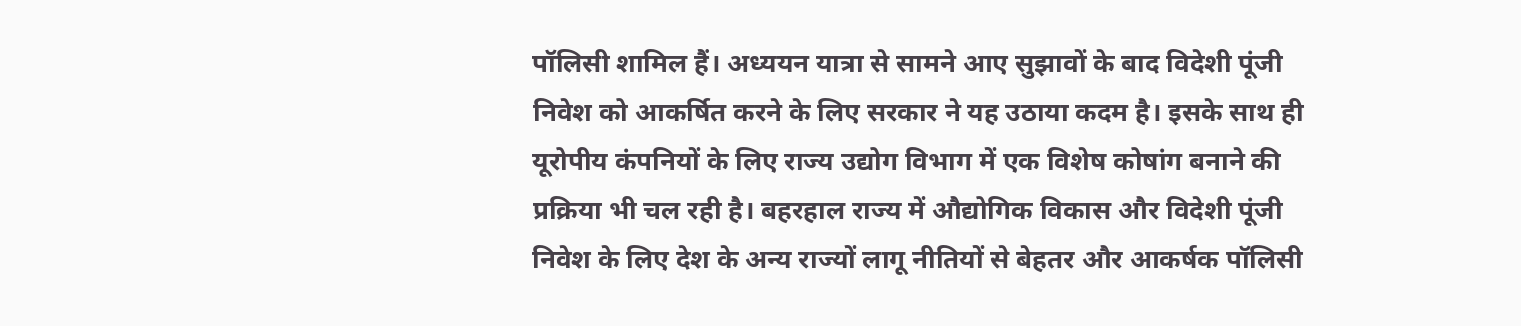पॉलिसी शामिल हैं। अध्ययन यात्रा से सामने आए सुझावों के बाद विदेशी पूंजी निवेश को आकर्षित करने के लिए सरकार ने यह उठाया कदम है। इसके साथ ही यूरोपीय कंपनियों के लिए राज्य उद्योग विभाग में एक विशेष कोषांग बनाने की प्रक्रिया भी चल रही है। बहरहाल राज्य में औद्योगिक विकास और विदेशी पूंजी निवेश के लिए देश के अन्य राज्यों लागू नीतियों से बेहतर और आकर्षक पॉलिसी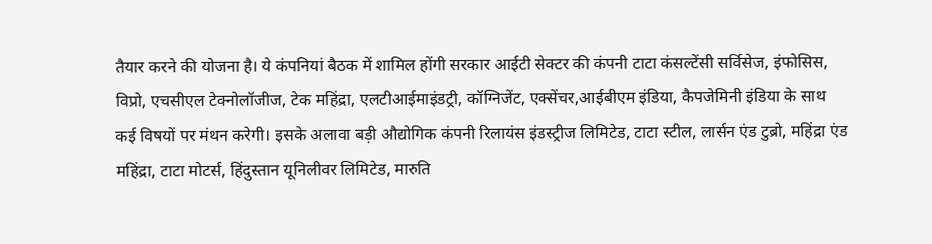तैयार करने की योजना है। ये कंपनियां बैठक में शामिल होंगी सरकार आईटी सेक्टर की कंपनी टाटा कंसल्टेंसी सर्विसेज, इंफोसिस, विप्रो, एचसीएल टेक्नोलॉजीज, टेक महिंद्रा, एलटीआईमाइंडट्री, कॉग्निजेंट, एक्सेंचर,आईबीएम इंडिया, कैपजेमिनी इंडिया के साथ कई विषयों पर मंथन करेगी। इसके अलावा बड़ी औद्योगिक कंपनी रिलायंस इंडस्ट्रीज लिमिटेड, टाटा स्टील, लार्सन एंड टुब्रो, महिंद्रा एंड महिंद्रा, टाटा मोटर्स, हिंदुस्तान यूनिलीवर लिमिटेड, मारुति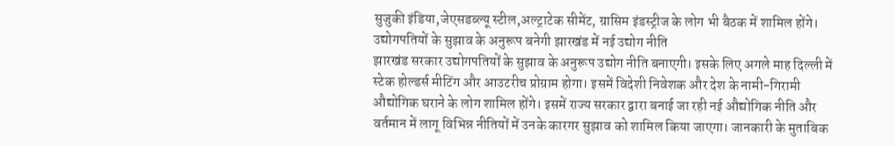सुजुकी इंडिया,जेएसडब्ल्यू स्टील,अल्ट्राटेक सीमेंट, ग्रासिम इंडस्ट्रीज के लोग भी बैठक में शामिल होंगे।
उद्योगपतियों के सुझाव के अनुरूप बनेगी झारखंड में नई उद्योग नीति
झारखंड सरकार उद्योगपतियों के सुझाव के अनुरूप उद्योग नीति बनाएगी। इसके लिए अगले माह दिल्ली में स्टेक होल्डर्स मीटिंग और आउटरीच प्रोग्राम होगा। इसमें विदेशी निवेशक और देश के नामी-गिरामी औद्योगिक घराने के लोग शामिल होंगे। इसमें राज्य सरकार द्वारा बनाई जा रही नई औद्योगिक नीति और वर्तमान में लागू विभिन्न नीतियों में उनके कारगर सुझाव को शामिल किया जाएगा। जानकारी के मुताबिक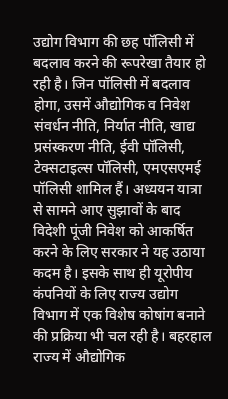उद्योग विभाग की छह पॉलिसी में बदलाव करने की रूपरेखा तैयार हो रही है। जिन पॉलिसी में बदलाव होगा, उसमें औद्योगिक व निवेश संवर्धन नीति, निर्यात नीति, खाद्य प्रसंस्करण नीति, ईवी पॉलिसी, टेक्सटाइल्स पॉलिसी, एमएसएमई पॉलिसी शामिल हैं। अध्ययन यात्रा से सामने आए सुझावों के बाद विदेशी पूंजी निवेश को आकर्षित करने के लिए सरकार ने यह उठाया कदम है। इसके साथ ही यूरोपीय कंपनियों के लिए राज्य उद्योग विभाग में एक विशेष कोषांग बनाने की प्रक्रिया भी चल रही है। बहरहाल राज्य में औद्योगिक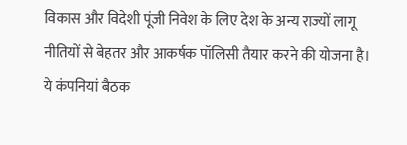विकास और विदेशी पूंजी निवेश के लिए देश के अन्य राज्यों लागू नीतियों से बेहतर और आकर्षक पॉलिसी तैयार करने की योजना है। ये कंपनियां बैठक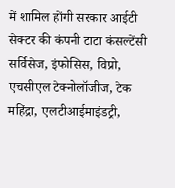में शामिल होंगी सरकार आईटी सेक्टर की कंपनी टाटा कंसल्टेंसी सर्विसेज, इंफोसिस, विप्रो, एचसीएल टेक्नोलॉजीज, टेक महिंद्रा, एलटीआईमाइंडट्री,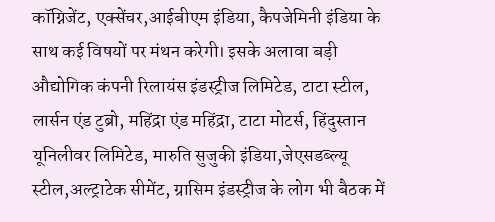कॉग्निजेंट, एक्सेंचर,आईबीएम इंडिया, कैपजेमिनी इंडिया के साथ कई विषयों पर मंथन करेगी। इसके अलावा बड़ी औद्योगिक कंपनी रिलायंस इंडस्ट्रीज लिमिटेड, टाटा स्टील, लार्सन एंड टुब्रो, महिंद्रा एंड महिंद्रा, टाटा मोटर्स, हिंदुस्तान यूनिलीवर लिमिटेड, मारुति सुजुकी इंडिया,जेएसडब्ल्यू स्टील,अल्ट्राटेक सीमेंट, ग्रासिम इंडस्ट्रीज के लोग भी बैठक में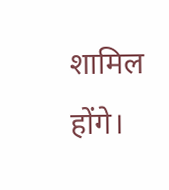शामिल होंगे।